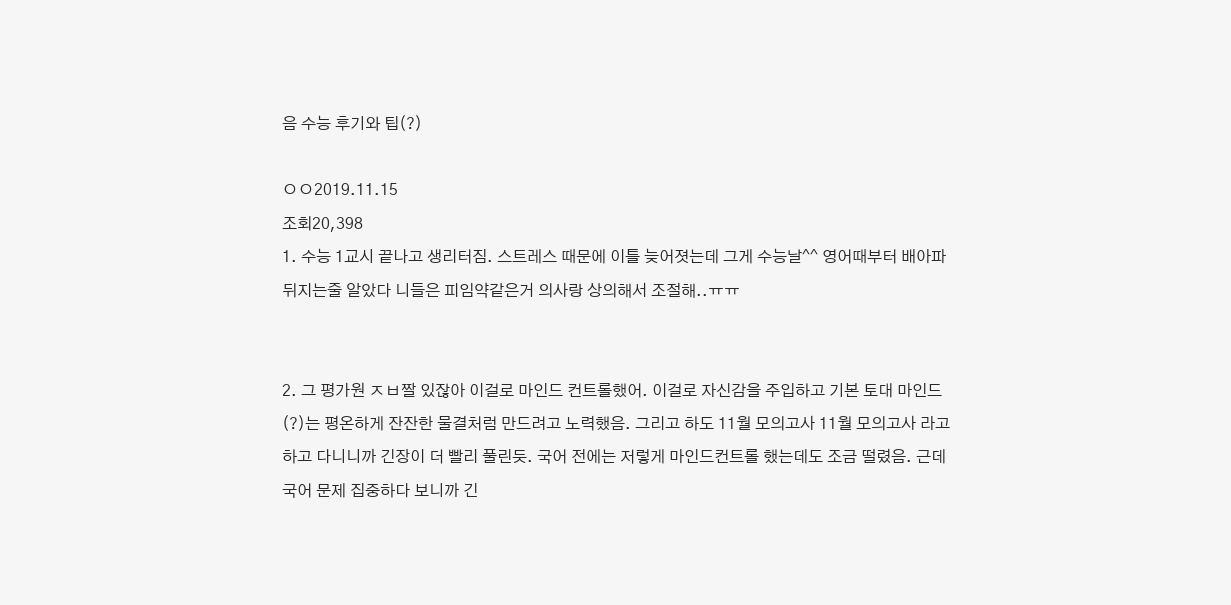음 수능 후기와 팁(?)

ㅇㅇ2019.11.15
조회20,398
1. 수능 1교시 끝나고 생리터짐. 스트레스 때문에 이틀 늦어졋는데 그게 수능날^^ 영어때부터 배아파 뒤지는줄 알았다 니들은 피임약같은거 의사랑 상의해서 조절해..ㅠㅠ


2. 그 평가원 ㅈㅂ짤 있잖아 이걸로 마인드 컨트롤했어. 이걸로 자신감을 주입하고 기본 토대 마인드(?)는 평온하게 잔잔한 물결처럼 만드려고 노력했음. 그리고 하도 11월 모의고사 11월 모의고사 라고 하고 다니니까 긴장이 더 빨리 풀린듯. 국어 전에는 저렇게 마인드컨트롤 했는데도 조금 떨렸음. 근데 국어 문제 집중하다 보니까 긴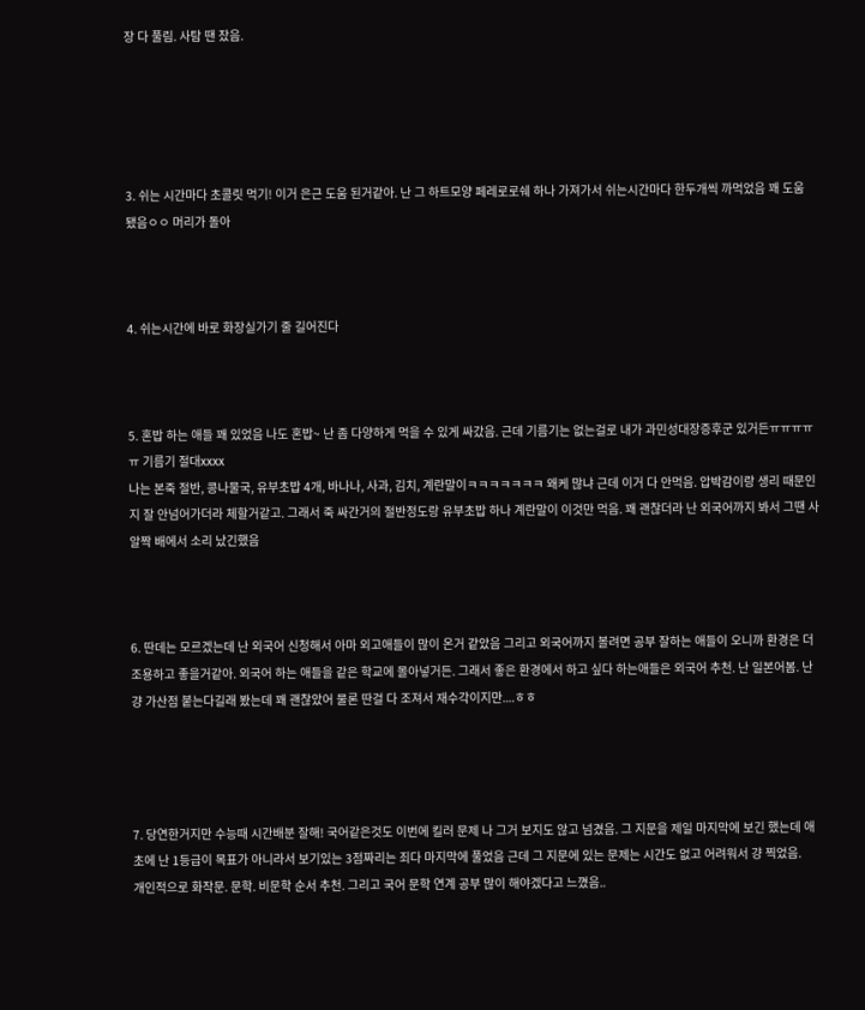장 다 풀림. 사탐 땐 잤음.





3. 쉬는 시간마다 초콜릿 먹기! 이거 은근 도움 된거같아. 난 그 하트모양 페레로로쉐 하나 가져가서 쉬는시간마다 한두개씩 까먹었음 꽤 도움 됐음ㅇㅇ 머리가 돌아



4. 쉬는시간에 바로 화장실가기 줄 길어진다



5. 혼밥 하는 애들 꽤 있었음 나도 혼밥~ 난 좀 다양하게 먹을 수 있게 싸갔음. 근데 기름기는 없는걸로 내가 과민성대장증후군 있거든ㅠㅠㅠㅠㅠ 기름기 절대xxxx
나는 본죽 절반, 콩나물국, 유부초밥 4개, 바나나, 사과, 김치, 계란말이ㅋㅋㅋㅋㅋㅋㅋ 왜케 많냐 근데 이거 다 안먹음. 압박감이랑 생리 때문인지 잘 안넘어가더라 체할거같고. 그래서 죽 싸간거의 절반정도랑 유부초밥 하나 계란말이 이것만 먹음. 꽤 괜찮더라 난 외국어까지 봐서 그땐 사알짝 배에서 소리 났긴했음



6. 딴데는 모르겠는데 난 외국어 신청해서 아마 외고애들이 많이 온거 같았음 그리고 외국어까지 볼려면 공부 잘하는 애들이 오니까 환경은 더 조용하고 좋을거같아. 외국어 하는 애들을 같은 학교에 몰아넣거든. 그래서 좋은 환경에서 하고 싶다 하는애들은 외국어 추천. 난 일본어봄. 난 걍 가산점 붙는다길래 봤는데 꽤 괜찮았어 물론 딴걸 다 조져서 재수각이지만....ㅎㅎ




7. 당연한거지만 수능때 시간배분 잘해! 국어같은것도 이번에 킬러 문제 나 그거 보지도 않고 넘겼음. 그 지문을 제일 마지막에 보긴 했는데 애초에 난 1등급이 목표가 아니라서 보기있는 3점짜리는 죄다 마지막에 풀었음 근데 그 지문에 있는 문제는 시간도 없고 어려워서 걍 찍었음.
개인적으로 화작문. 문학. 비문학 순서 추천. 그리고 국어 문학 연계 공부 많이 해야겠다고 느꼈음..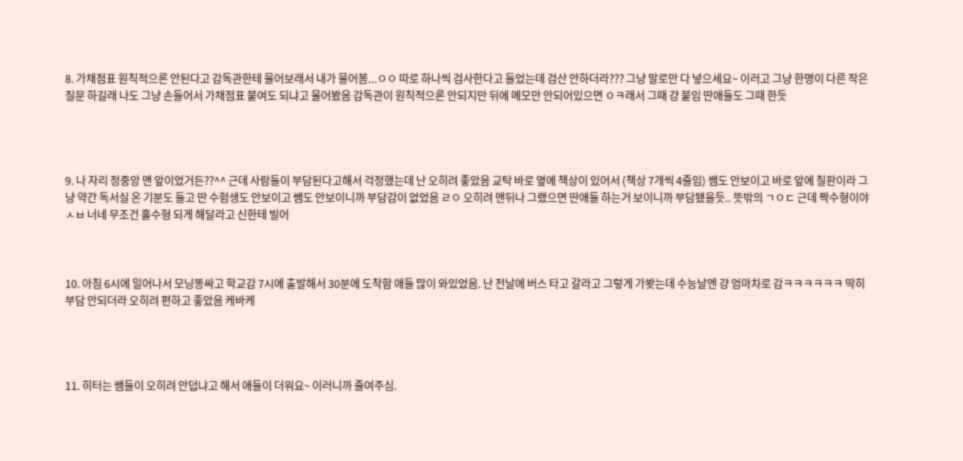8. 가채점표 원칙적으론 안된다고 감독관한테 물어보래서 내가 물어봄...ㅇㅇ 따로 하나씩 검사한다고 들었는데 검산 안하더라??? 그냥 말로만 다 넣으세요~ 이러고 그냥 한명이 다른 작은 질문 하길래 나도 그냥 손들어서 가채점표 붙여도 되냐고 물어봤음 감독관이 원칙적으론 안되지만 뒤에 메모만 안되어있으면 ㅇㅋ래서 그때 걍 붙임 딴애들도 그때 한듯




9. 나 자리 정중앙 맨 앞이었거든??^^ 근데 사람들이 부담된다고해서 걱정했는데 난 오히려 좋았음 교탁 바로 옆에 책상이 있어서 (책상 7개씩 4줄임) 쌤도 안보이고 바로 앞에 칠판이라 그냥 약간 독서실 온 기분도 들고 딴 수험생도 안보이고 쌤도 안보이니까 부담감이 없었음 ㄹㅇ 오히려 맨뒤나 그랬으면 딴애들 하는거 보이니까 부담됐을듯.. 뜻밖의 ㄱㅇㄷ 근데 짝수형이야 ㅅㅂ 너네 무조건 홀수형 되게 해달라고 신한테 빌어



10. 아침 6시에 일어나서 모닝똥싸고 학교감 7시에 출발해서 30분에 도착함 애들 많이 와있었음. 난 전날에 버스 타고 갈라고 그렇게 가봣는데 수능날엔 걍 엄마차로 감ㅋㅋㅋㅋㅋㅋ 딱히 부담 안되더라 오히려 편하고 좋았음 케바케




11. 히터는 쌤들이 오히려 안덥냐고 해서 애들이 더워요~ 이러니까 줄여주심.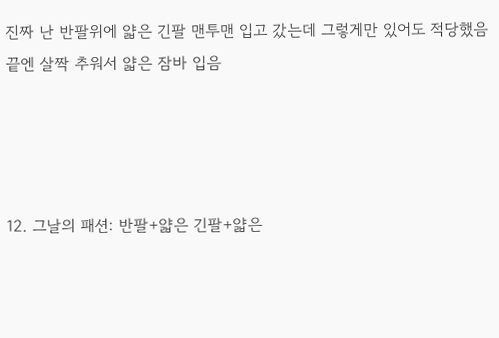진짜 난 반팔위에 얇은 긴팔 맨투맨 입고 갔는데 그렇게만 있어도 적당했음 끝엔 살짝 추워서 얇은 잠바 입음




12. 그날의 패션: 반팔+얇은 긴팔+얇은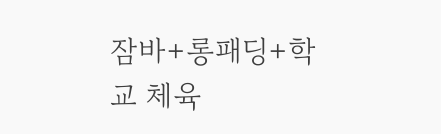잠바+롱패딩+학교 체육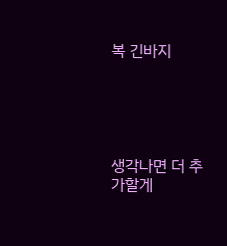복 긴바지





생각나면 더 추가할게